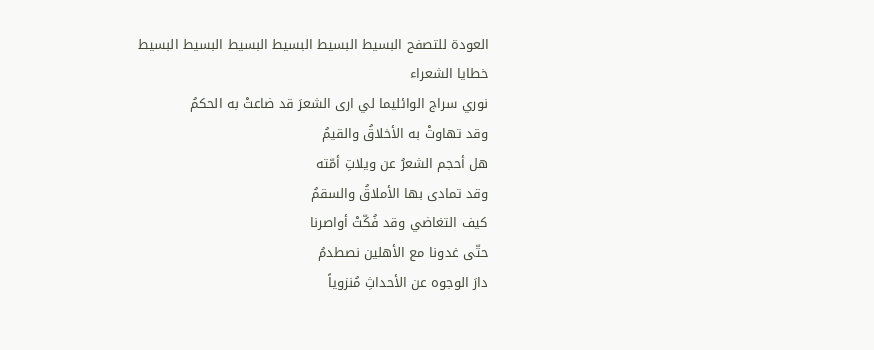العودة للتصفح البسيط البسيط البسيط البسيط البسيط البسيط
خطايا الشعراء
نوري سراج الوائليما لي ارى الشعرَ قد ضاعتْ به الحكمُ
وقد تهاوتْ به الأخلاقُ والقيمُ
هل أحجم الشعرُ عن ويلاتِ أمّته
وقد تمادى بها الأملاقُ والسقمُ
كيف التغاضي وقد فُكّتْ أواصرنا
حتّى غدونا مع الأهلين نصطدمُ
دارَ الوجوه عن الأحداثِ مُنزوياً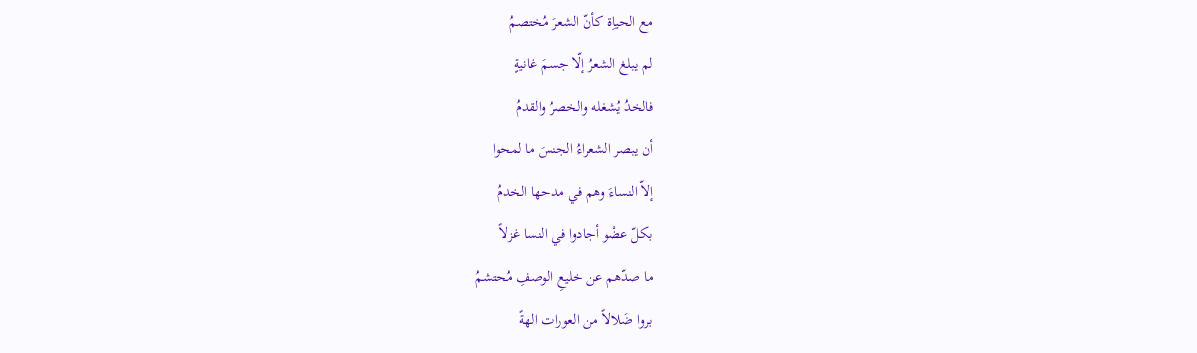مع الحياِة كأنّ الشعرَ مُختصمُ
لم يبلغ الشعرُ إلّا جسمَ غانيةٍ
فالخدُ يُشغله والخصرُ والقدمُ
أن يبصر الشعراءُ الجنسَ ما لمحوا
إلاّ النساءَ وهم في مدحها الخدمُ
بكلّ عضْو أجادوا في النسا غزلاً
ما صدّهم عن خليعِ الوصفِ مُحتشمُ
بروا ضَلالاً من العورات الهةً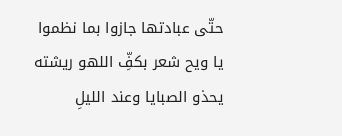حتّى عبادتها جازوا بما نظموا
يا ويح شعر بكفِّ اللهو ريشته
يحذو الصبايا وعند الليلِ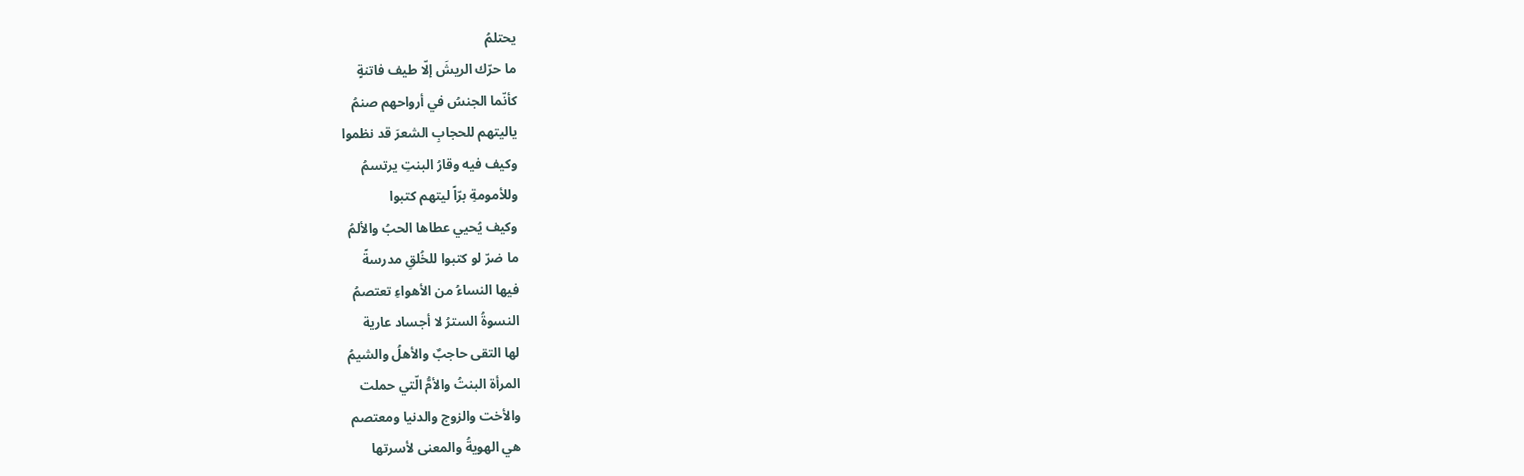يحتلمُ
ما حرّك الريشَ إلّا طيف فاتنةٍ
كأنّما الجنسُ في أرواحهم صنمُ
ياليتهم للحجابِ الشعرَ قد نظموا
وكيف فيه وقارُ البنتِ يرتسمُ
وللأمومةِ برّاً ليتهم كتبوا
وكيف يُحيي عطاها الحبُ والألمُ
ما ضرّ لو كتبوا للخُلقِ مدرسةً
فيها النساءُ من الأهواءِ تعتصمُ
النسوةُ السترُ لا أجساد عارية
لها التقى حاجبٌ والأهلُ والشيمُ
المرأة البنتُ والأمُّ الّتي حملت
والأخت والزوج والدنيا ومعتصم
هي الهويةُ والمعنى لأسرتها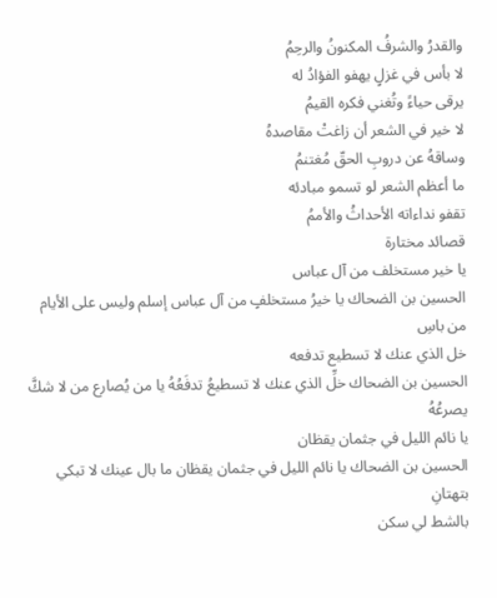والقدرُ والشرفُ المكنونُ والرحِمُ
لا بأس في غزلٍ يهفو الفؤادُ له
يرقى حياءً وتُغني فكره القيمُ
لا خير في الشعر أن زاغتْ مقاصدهُ
وساقهُ عن دروبِ الحقّ مُغتنمُ
ما أعظم الشعر لو تسمو مبادئه
تقفو نداءاته الأحداثُ والأممُ
قصائد مختارة
يا خير مستخلف من آل عباس
الحسين بن الضحاك يا خيرُ مستخلفٍ من آل عباس إسلم وليس على الأيام من باسِ
خل الذي عنك لا تسطيع تدفعه
الحسين بن الضحاك خلِّ الذي عنك لا تسطيعُ تدفَعُهُ يا من يُصارع من لا شكَّ يصرعُهُ
يا نائم الليل في جثمان يقظان
الحسين بن الضحاك يا نائم الليل في جثمان يقظان ما بال عينك لا تبكي بتهتانِ
بالشط لي سكن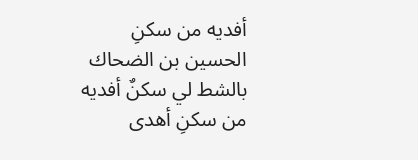أفديه من سكنِ
الحسين بن الضحاك بالشط لي سكنٌ أفديه من سكنِ أهدى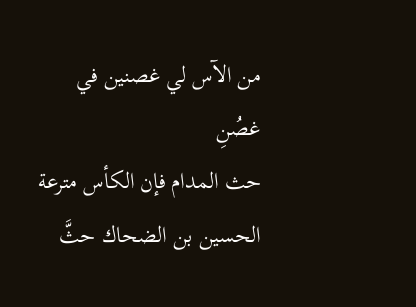من الآس لي غصنين في غصُنِ
حث المدام فإن الكأس مترعة
الحسين بن الضحاك حثَّ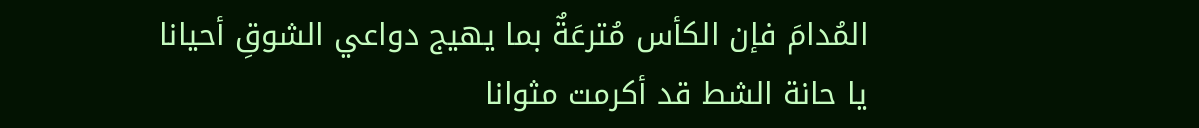المُدامَ فإن الكأس مُترعَةٌ بما يهيج دواعي الشوقِ أحيانا
يا حانة الشط قد أكرمت مثوانا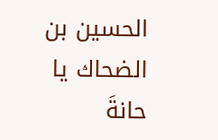الحسين بن الضحاك يا حانةَ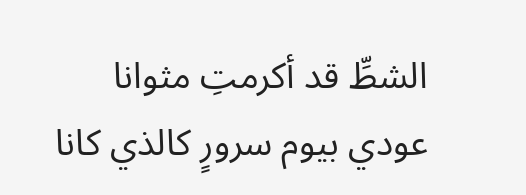الشطِّ قد أكرمتِ مثوانا عودي بيوم سرورٍ كالذي كانا